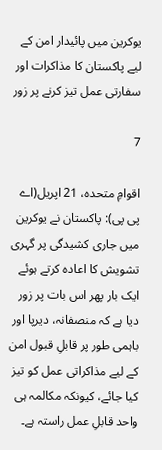یوکرین میں پائیدار امن کے لیے پاکستان کا مذاکرات اور سفارتی عمل تیز کرنے پر زور

7

اقوامِ متحدہ، 21 اپریل(اے پی پی): پاکستان نے یوکرین میں جاری کشیدگی پر گہری تشویش کا اعادہ کرتے ہوئے ایک بار پھر اس بات پر زور دیا ہے کہ منصفانہ، دیرپا اور باہمی طور پر قابلِ قبول امن کے لیے مذاکراتی عمل کو تیز کیا جائے، کیونکہ مکالمہ ہی واحد قابلِ عمل راستہ ہے۔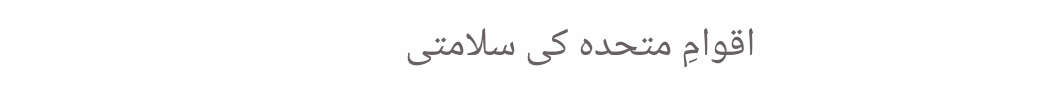اقوامِ متحدہ کی سلامتی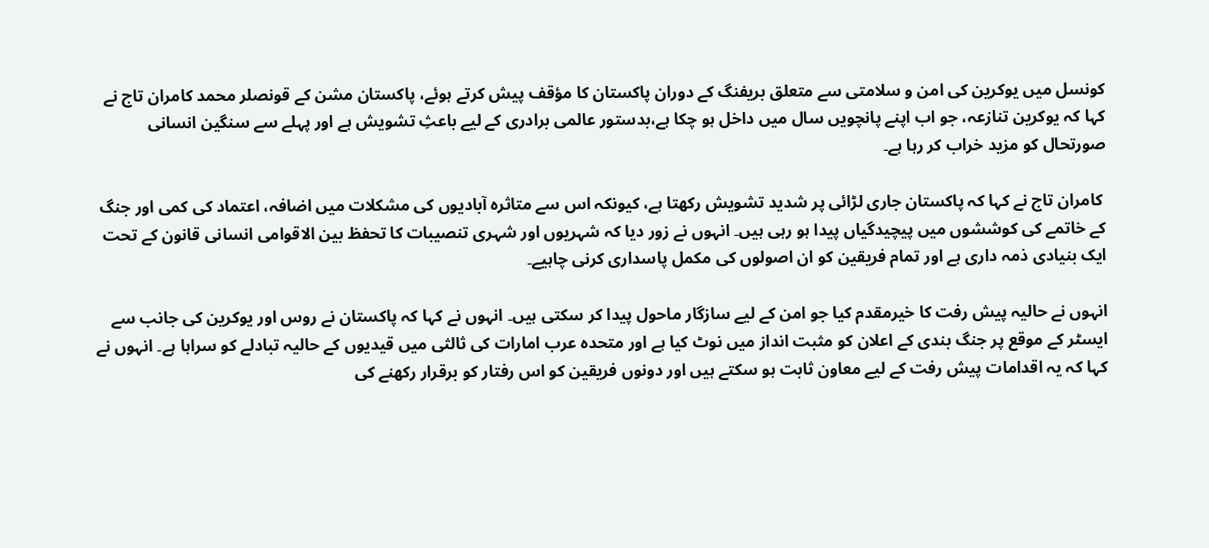کونسل میں یوکرین کی امن و سلامتی سے متعلق بریفنگ کے دوران پاکستان کا مؤقف پیش کرتے ہوئے، پاکستان مشن کے قونصلر محمد کامران تاج نے کہا کہ یوکرین تنازعہ، جو اب اپنے پانچویں سال میں داخل ہو چکا ہے،بدستور عالمی برادری کے لیے باعثِ تشویش ہے اور پہلے سے سنگین انسانی صورتحال کو مزید خراب کر رہا ہے۔

 کامران تاج نے کہا کہ پاکستان جاری لڑائی پر شدید تشویش رکھتا ہے، کیونکہ اس سے متاثرہ آبادیوں کی مشکلات میں اضافہ، اعتماد کی کمی اور جنگ کے خاتمے کی کوششوں میں پیچیدگیاں پیدا ہو رہی ہیں۔ انہوں نے زور دیا کہ شہریوں اور شہری تنصیبات کا تحفظ بین الاقوامی انسانی قانون کے تحت ایک بنیادی ذمہ داری ہے اور تمام فریقین کو ان اصولوں کی مکمل پاسداری کرنی چاہیے۔

انہوں نے حالیہ پیش رفت کا خیرمقدم کیا جو امن کے لیے سازگار ماحول پیدا کر سکتی ہیں۔ انہوں نے کہا کہ پاکستان نے روس اور یوکرین کی جانب سے ایسٹر کے موقع پر جنگ بندی کے اعلان کو مثبت انداز میں نوٹ کیا ہے اور متحدہ عرب امارات کی ثالثی میں قیدیوں کے حالیہ تبادلے کو سراہا ہے۔ انہوں نے کہا کہ یہ اقدامات پیش رفت کے لیے معاون ثابت ہو سکتے ہیں اور دونوں فریقین کو اس رفتار کو برقرار رکھنے کی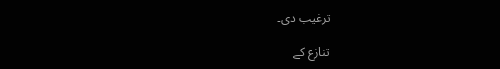ترغیب دی۔

تنازع کے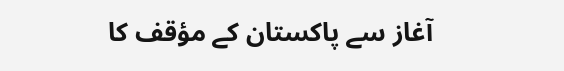آغاز سے پاکستان کے مؤقف کا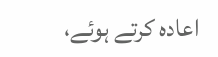اعادہ کرتے ہوئے،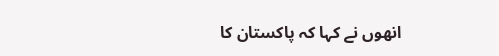انھوں نے کہا کہ پاکستان کا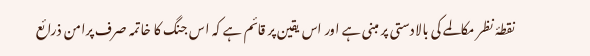نقطۂ نظر مکالمے کی بالادستی پر مبنی ہے اور اس یقین پر قائم ہے کہ اس جنگ کا خاتمہ صرف پرامن ذرائع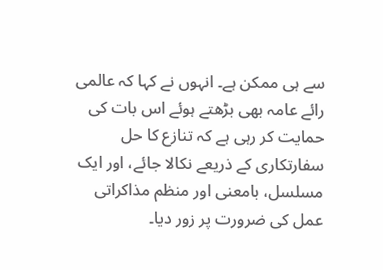سے ہی ممکن ہے۔ انہوں نے کہا کہ عالمی رائے عامہ بھی بڑھتے ہوئے اس بات کی حمایت کر رہی ہے کہ تنازع کا حل سفارتکاری کے ذریعے نکالا جائے، اور ایک مسلسل، بامعنی اور منظم مذاکراتی عمل کی ضرورت پر زور دیا۔